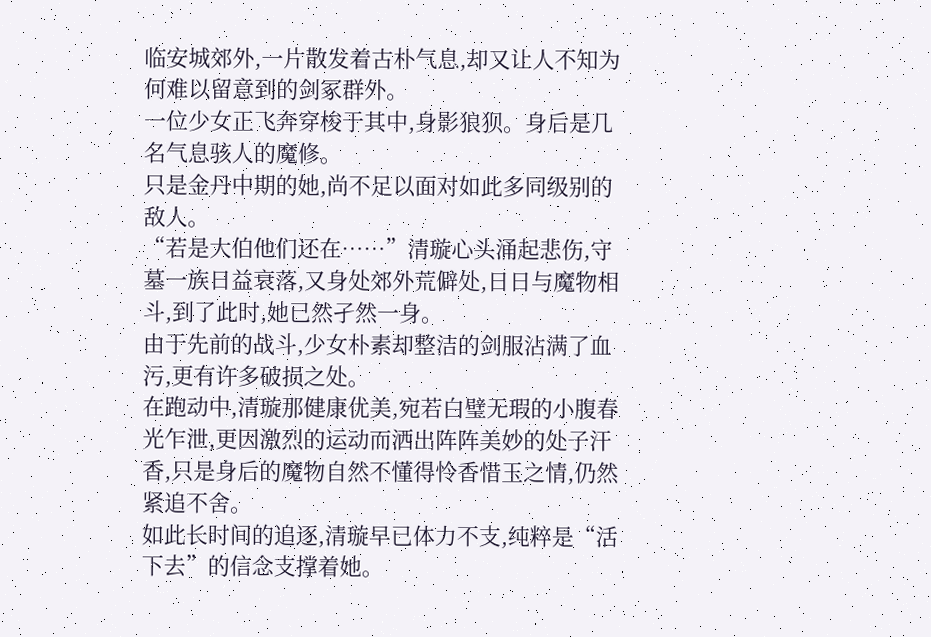临安城郊外,一片散发着古朴气息,却又让人不知为何难以留意到的剑冢群外。
一位少女正飞奔穿梭于其中,身影狼狈。身后是几名气息骇人的魔修。
只是金丹中期的她,尚不足以面对如此多同级别的敌人。
“若是大伯他们还在……”清璇心头涌起悲伤,守墓一族日益衰落,又身处郊外荒僻处,日日与魔物相斗,到了此时,她已然孑然一身。
由于先前的战斗,少女朴素却整洁的剑服沾满了血污,更有许多破损之处。
在跑动中,清璇那健康优美,宛若白璧无瑕的小腹春光乍泄,更因激烈的运动而洒出阵阵美妙的处子汗香,只是身后的魔物自然不懂得怜香惜玉之情,仍然紧追不舍。
如此长时间的追逐,清璇早已体力不支,纯粹是“活下去”的信念支撑着她。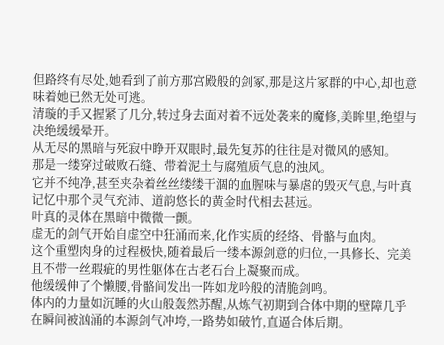但路终有尽处,她看到了前方那宫殿般的剑冢,那是这片冢群的中心,却也意味着她已然无处可逃。
清璇的手又握紧了几分,转过身去面对着不远处袭来的魔修,美眸里,绝望与决绝缓缓晕开。
从无尽的黑暗与死寂中睁开双眼时,最先复苏的往往是对微风的感知。
那是一缕穿过破败石缝、带着泥土与腐殖质气息的浊风。
它并不纯净,甚至夹杂着丝丝缕缕干涸的血腥味与暴虐的毁灭气息,与叶真记忆中那个灵气充沛、道韵悠长的黄金时代相去甚远。
叶真的灵体在黑暗中微微一颤。
虚无的剑气开始自虚空中狂涌而来,化作实质的经络、骨骼与血肉。
这个重塑肉身的过程极快,随着最后一缕本源剑意的归位,一具修长、完美且不带一丝瑕疵的男性躯体在古老石台上凝聚而成。
他缓缓伸了个懒腰,骨骼间发出一阵如龙吟般的清脆剑鸣。
体内的力量如沉睡的火山般轰然苏醒,从炼气初期到合体中期的壁障几乎在瞬间被汹涌的本源剑气冲垮,一路势如破竹,直逼合体后期。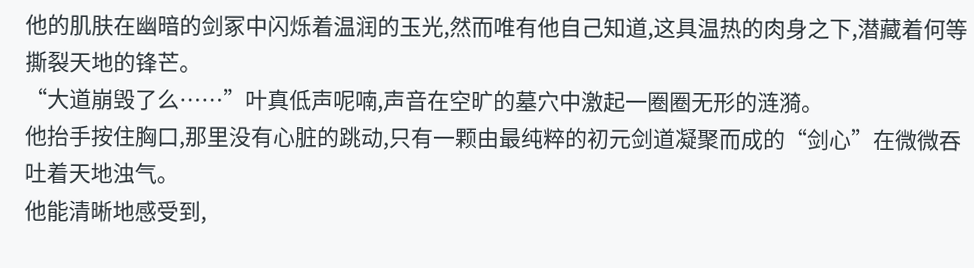他的肌肤在幽暗的剑冢中闪烁着温润的玉光,然而唯有他自己知道,这具温热的肉身之下,潜藏着何等撕裂天地的锋芒。
“大道崩毁了么……”叶真低声呢喃,声音在空旷的墓穴中激起一圈圈无形的涟漪。
他抬手按住胸口,那里没有心脏的跳动,只有一颗由最纯粹的初元剑道凝聚而成的“剑心”在微微吞吐着天地浊气。
他能清晰地感受到,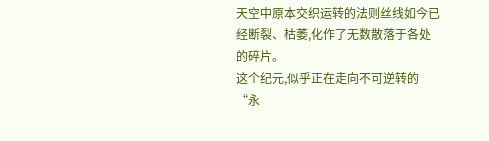天空中原本交织运转的法则丝线如今已经断裂、枯萎,化作了无数散落于各处的碎片。
这个纪元,似乎正在走向不可逆转的“永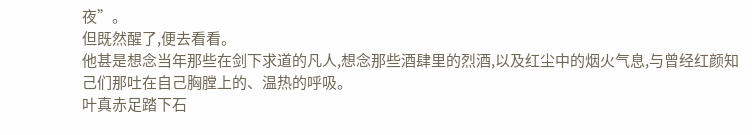夜”。
但既然醒了,便去看看。
他甚是想念当年那些在剑下求道的凡人,想念那些酒肆里的烈酒,以及红尘中的烟火气息,与曾经红颜知己们那吐在自己胸膛上的、温热的呼吸。
叶真赤足踏下石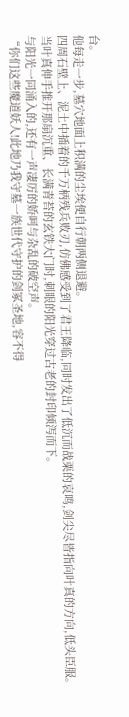台。
他每走一步,墓穴地面上积满的尘埃便自行朝两侧退避。
四周石壁上、泥土中插着的千万柄残兵败刃,仿佛感受到了君王降临,同时发出了低沉而战栗的哀鸣,剑尖尽皆指向叶真的方向,低头臣服。
当叶真伸手推开那扇沉重、长满青苔的玄铁大门时,刺眼的阳光穿过古老的封印倾泻而下。
与阳光一同涌入的,还有一声凄厉的娇呵与杂乱的破空声。
“你们这些魔道妖人!此地乃我守墓一族世代守护的剑冢圣地,容不得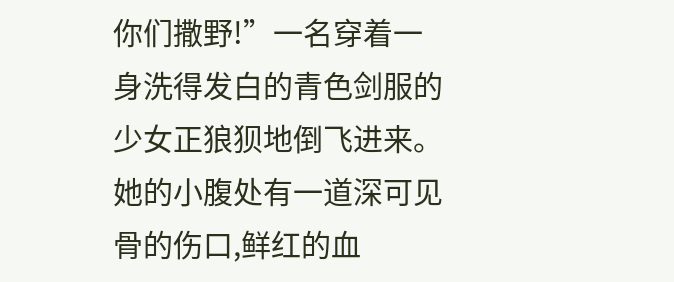你们撒野!”一名穿着一身洗得发白的青色剑服的少女正狼狈地倒飞进来。
她的小腹处有一道深可见骨的伤口,鲜红的血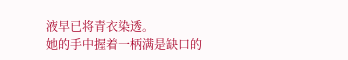液早已将青衣染透。
她的手中握着一柄满是缺口的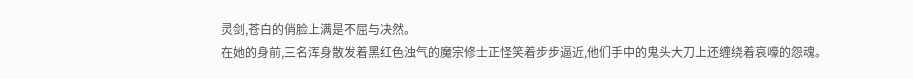灵剑,苍白的俏脸上满是不屈与决然。
在她的身前,三名浑身散发着黑红色浊气的魔宗修士正怪笑着步步逼近,他们手中的鬼头大刀上还缠绕着哀嚎的怨魂。